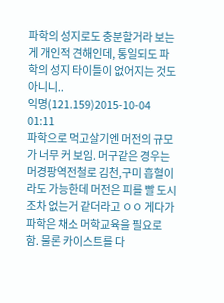파학의 성지로도 충분할거라 보는게 개인적 견해인데, 통일되도 파학의 성지 타이틀이 없어지는 것도 아니니..
익명(121.159)2015-10-04 01:11
파학으로 먹고살기엔 머전의 규모가 너무 커 보임. 머구같은 경우는 머경팡역전철로 김천,구미 흡혈이라도 가능한데 머전은 피를 빨 도시조차 없는거 같더라고 ㅇㅇ 게다가 파학은 채소 머학교육을 필요로 함. 물론 카이스트를 다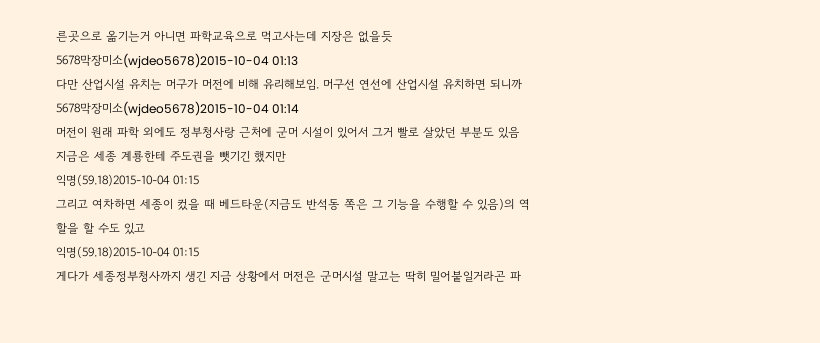른곳으로 옮기는거 아니면 파학교육으로 먹고사는데 지장은 없을듯
5678막장미소(wjdeo5678)2015-10-04 01:13
다만 산업시설 유치는 머구가 머전에 비해 유리해보임. 머구선 연선에 산업시설 유치하면 되니까
5678막장미소(wjdeo5678)2015-10-04 01:14
머전이 원래 파학 외에도 정부청사랑 근처에 군머 시설이 있어서 그거 빨로 살았던 부분도 있음 지금은 세종 계룡한테 주도권을 뺏기긴 했지만
익명(59.18)2015-10-04 01:15
그리고 여차하면 세종이 컸을 때 베드타운(지금도 반석동 쪽은 그 기능을 수행할 수 있음)의 역할을 할 수도 있고
익명(59.18)2015-10-04 01:15
게다가 세종정부청사까지 생긴 지금 상황에서 머전은 군머시설 말고는 딱히 밀어붙일거라곤 파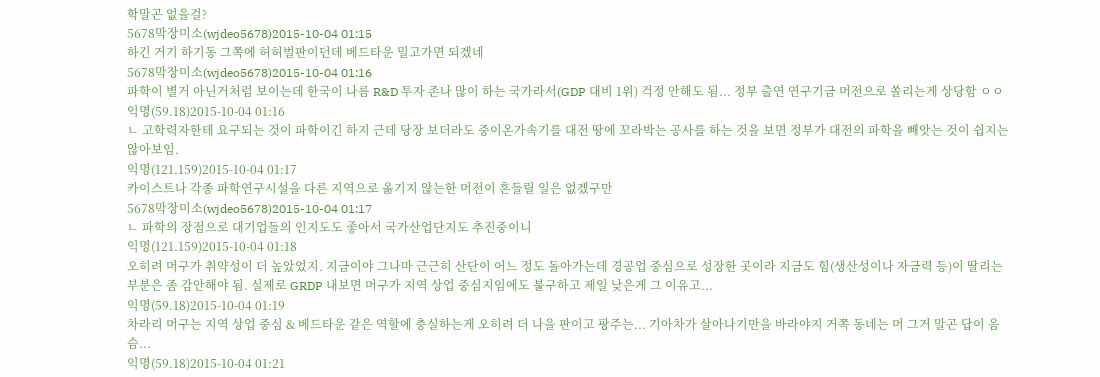학말곤 없을걸?
5678막장미소(wjdeo5678)2015-10-04 01:15
하긴 거기 하기동 그쪽에 허허벌판이던데 베드타운 밀고가면 되겠네
5678막장미소(wjdeo5678)2015-10-04 01:16
파학이 별거 아닌거처럼 보이는데 한국이 나름 R&D 투자 존나 많이 하는 국가라서(GDP 대비 1위) 걱정 안해도 됨... 정부 출연 연구기금 머전으로 쏠리는게 상당함 ㅇㅇ
익명(59.18)2015-10-04 01:16
ㄴ 고학력자한테 요구되는 것이 파학이긴 하지 근데 당장 보더라도 중이온가속기를 대전 땅에 꼬라박는 공사를 하는 것을 보면 정부가 대전의 파학을 빼앗는 것이 쉽지는 않아보임.
익명(121.159)2015-10-04 01:17
카이스트나 각종 파학연구시설을 다른 지역으로 옮기지 않는한 머전이 흔들릴 일은 없겠구만
5678막장미소(wjdeo5678)2015-10-04 01:17
ㄴ 파학의 장점으로 대기업들의 인지도도 좋아서 국가산업단지도 추진중이니
익명(121.159)2015-10-04 01:18
오히려 머구가 취약성이 더 높았었지. 지금이야 그나마 근근히 산단이 어느 정도 돌아가는데 경공업 중심으로 성장한 곳이라 지금도 힘(생산성이나 자금력 등)이 딸리는 부분은 좀 감안해야 됨. 실제로 GRDP 내보면 머구가 지역 상업 중심지임에도 불구하고 제일 낮은게 그 이유고...
익명(59.18)2015-10-04 01:19
차라리 머구는 지역 상업 중심 & 베드타운 같은 역할에 충실하는게 오히려 더 나을 판이고 팡주는... 기아차가 살아나기만을 바라야지 거쪽 동네는 머 그거 말곤 답이 음슴...
익명(59.18)2015-10-04 01:21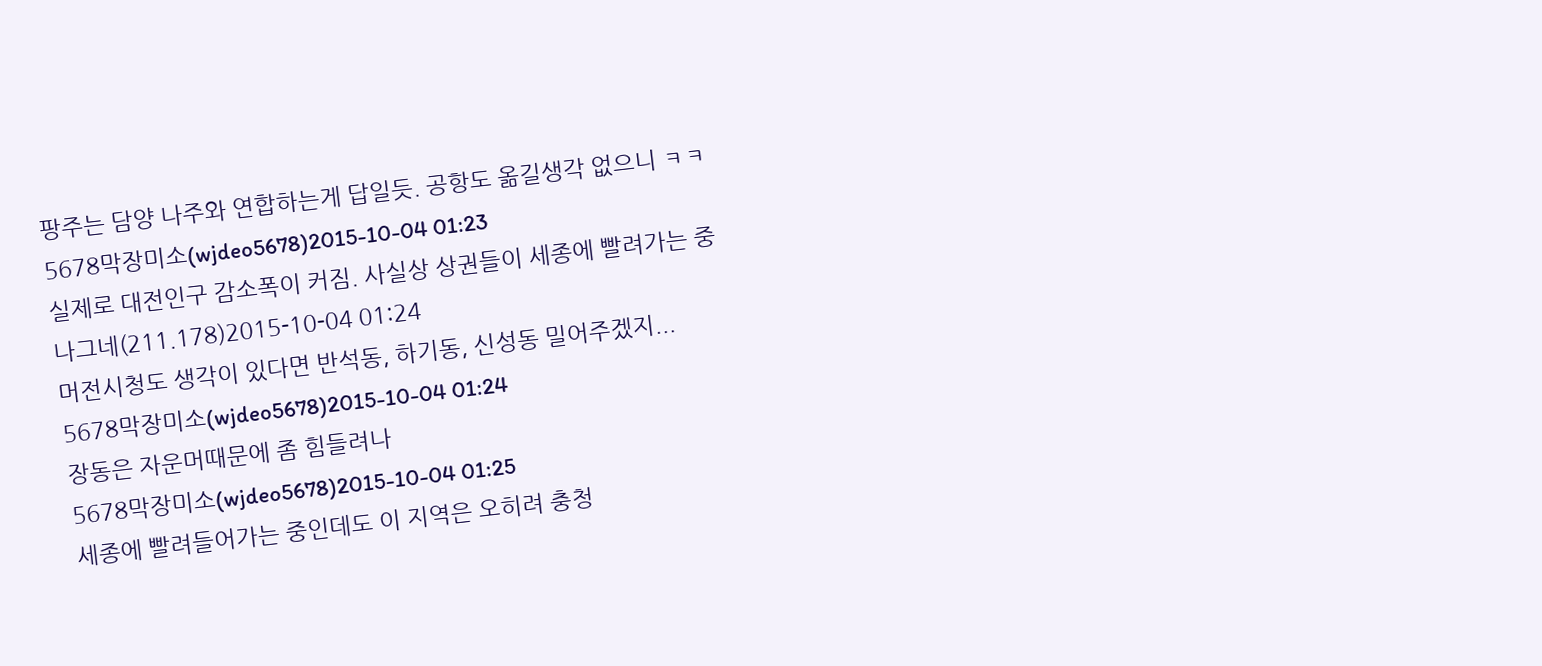팡주는 담양 나주와 연합하는게 답일듯. 공항도 옮길생각 없으니 ㅋㅋ
5678막장미소(wjdeo5678)2015-10-04 01:23
실제로 대전인구 감소폭이 커짐. 사실상 상권들이 세종에 빨려가는 중
나그네(211.178)2015-10-04 01:24
머전시청도 생각이 있다면 반석동, 하기동, 신성동 밀어주겠지...
5678막장미소(wjdeo5678)2015-10-04 01:24
장동은 자운머때문에 좀 힘들려나
5678막장미소(wjdeo5678)2015-10-04 01:25
세종에 빨려들어가는 중인데도 이 지역은 오히려 충청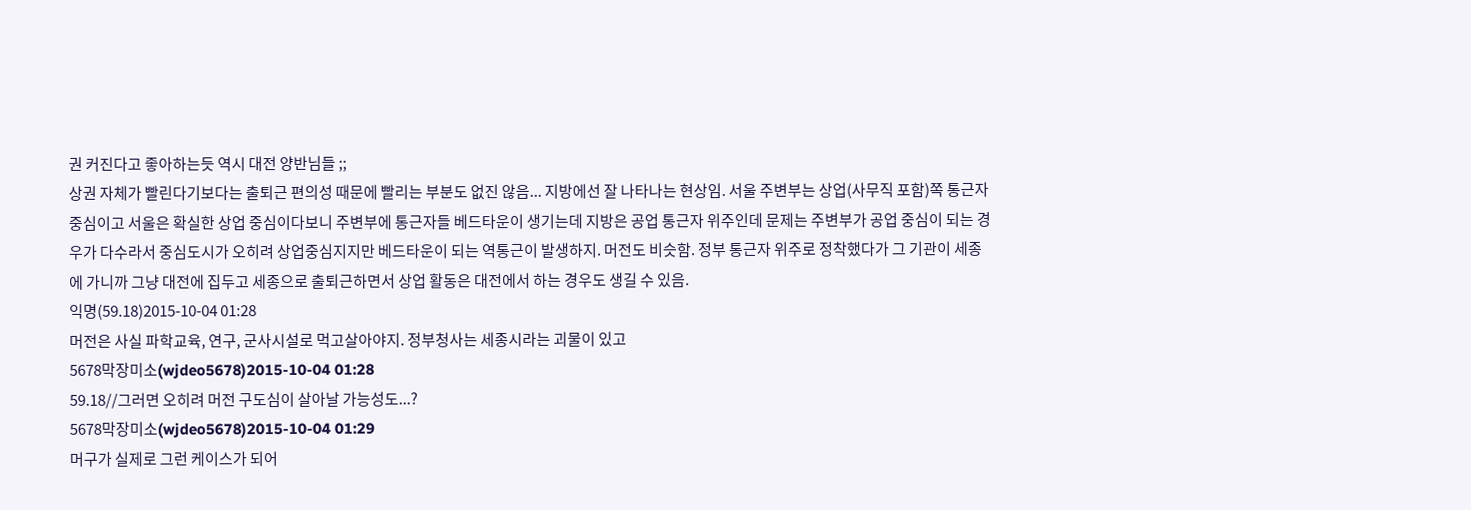권 커진다고 좋아하는듯 역시 대전 양반님들 ;;
상권 자체가 빨린다기보다는 출퇴근 편의성 때문에 빨리는 부분도 없진 않음... 지방에선 잘 나타나는 현상임. 서울 주변부는 상업(사무직 포함)쪽 통근자 중심이고 서울은 확실한 상업 중심이다보니 주변부에 통근자들 베드타운이 생기는데 지방은 공업 통근자 위주인데 문제는 주변부가 공업 중심이 되는 경우가 다수라서 중심도시가 오히려 상업중심지지만 베드타운이 되는 역통근이 발생하지. 머전도 비슷함. 정부 통근자 위주로 정착했다가 그 기관이 세종에 가니까 그냥 대전에 집두고 세종으로 출퇴근하면서 상업 활동은 대전에서 하는 경우도 생길 수 있음.
익명(59.18)2015-10-04 01:28
머전은 사실 파학교육, 연구, 군사시설로 먹고살아야지. 정부청사는 세종시라는 괴물이 있고
5678막장미소(wjdeo5678)2015-10-04 01:28
59.18//그러면 오히려 머전 구도심이 살아날 가능성도...?
5678막장미소(wjdeo5678)2015-10-04 01:29
머구가 실제로 그런 케이스가 되어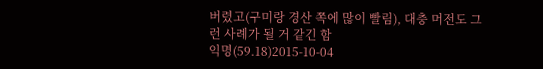버렸고(구미랑 경산 쪽에 많이 빨림), 대충 머전도 그런 사례가 될 거 같긴 함
익명(59.18)2015-10-04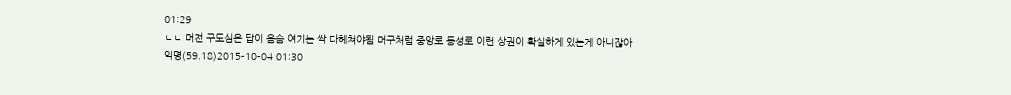01:29
ㄴㄴ 머전 구도심은 답이 음슴 여기는 싹 다헤쳐야됨 머구처럼 중앙로 동성로 이런 상권이 확실하게 있는게 아니잖아
익명(59.18)2015-10-04 01:30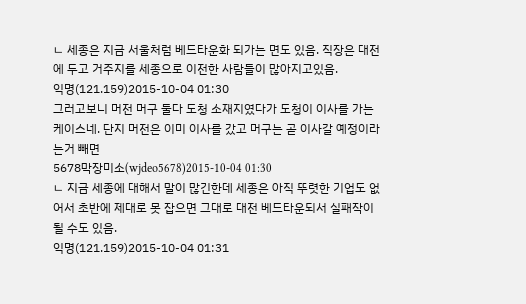ㄴ 세종은 지금 서울처럼 베드타운화 되가는 면도 있음. 직장은 대전에 두고 거주지를 세종으로 이전한 사람들이 많아지고있음.
익명(121.159)2015-10-04 01:30
그러고보니 머전 머구 둘다 도청 소재지였다가 도청이 이사를 가는 케이스네. 단지 머전은 이미 이사를 갔고 머구는 곧 이사갈 예정이라는거 빼면
5678막장미소(wjdeo5678)2015-10-04 01:30
ㄴ 지금 세종에 대해서 말이 많긴한데 세종은 아직 뚜렷한 기업도 없어서 초반에 제대로 못 잡으면 그대로 대전 베드타운되서 실패작이 될 수도 있음.
익명(121.159)2015-10-04 01:31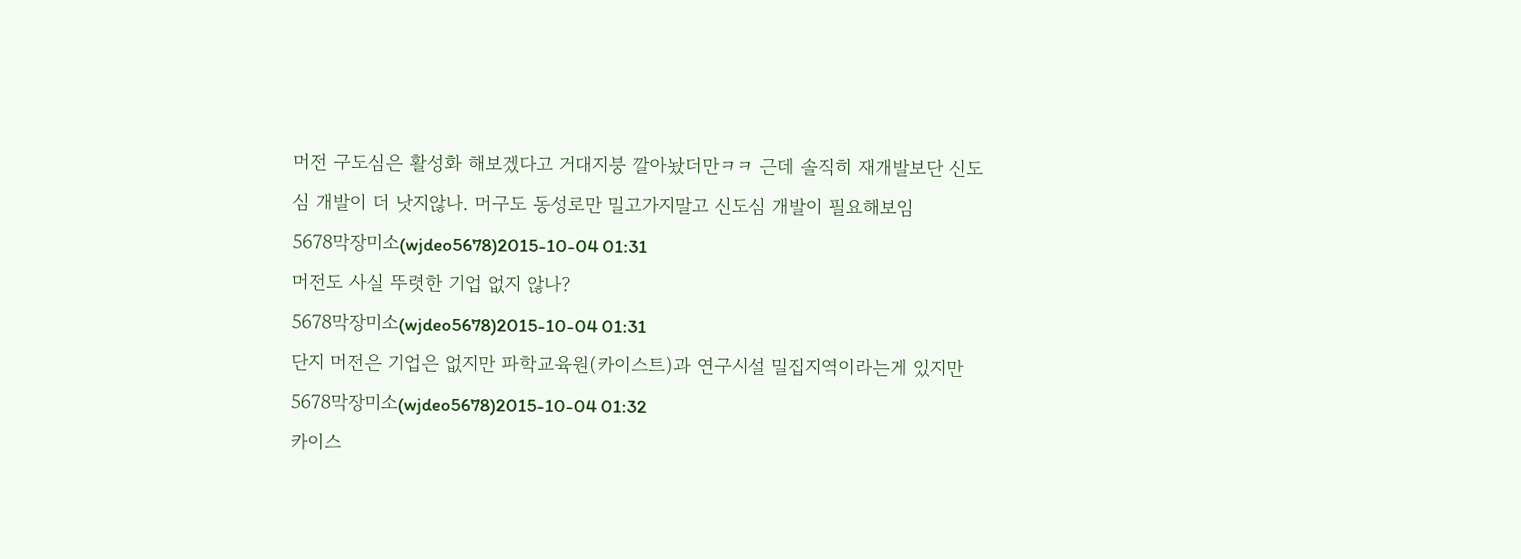머전 구도심은 활성화 해보겠다고 거대지붕 깔아놨더만ㅋㅋ 근데 솔직히 재개발보단 신도심 개발이 더 낫지않나. 머구도 동성로만 밀고가지말고 신도심 개발이 필요해보임
5678막장미소(wjdeo5678)2015-10-04 01:31
머전도 사실 뚜렷한 기업 없지 않나?
5678막장미소(wjdeo5678)2015-10-04 01:31
단지 머전은 기업은 없지만 파학교육원(카이스트)과 연구시설 밀집지역이라는게 있지만
5678막장미소(wjdeo5678)2015-10-04 01:32
카이스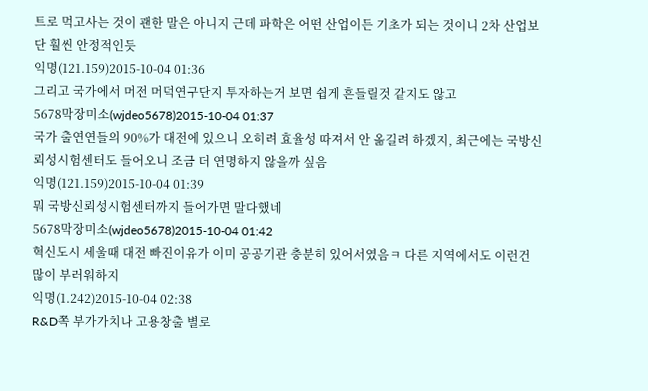트로 먹고사는 것이 괜한 말은 아니지 근데 파학은 어떤 산업이든 기초가 되는 것이니 2차 산업보단 훨씬 안정적인듯
익명(121.159)2015-10-04 01:36
그리고 국가에서 머전 머덕연구단지 투자하는거 보면 쉽게 흔들릴것 같지도 않고
5678막장미소(wjdeo5678)2015-10-04 01:37
국가 출연연들의 90%가 대전에 있으니 오히려 효율성 따져서 안 옮길려 하겠지, 최근에는 국방신뢰성시험센터도 들어오니 조금 더 연명하지 않을까 싶음
익명(121.159)2015-10-04 01:39
뭐 국방신뢰성시험센터까지 들어가면 말다했네
5678막장미소(wjdeo5678)2015-10-04 01:42
혁신도시 세울때 대전 빠진이유가 이미 공공기관 충분히 있어서였음ㅋ 다른 지역에서도 이런건 많이 부러워하지
익명(1.242)2015-10-04 02:38
R&D쪽 부가가치나 고용창출 별로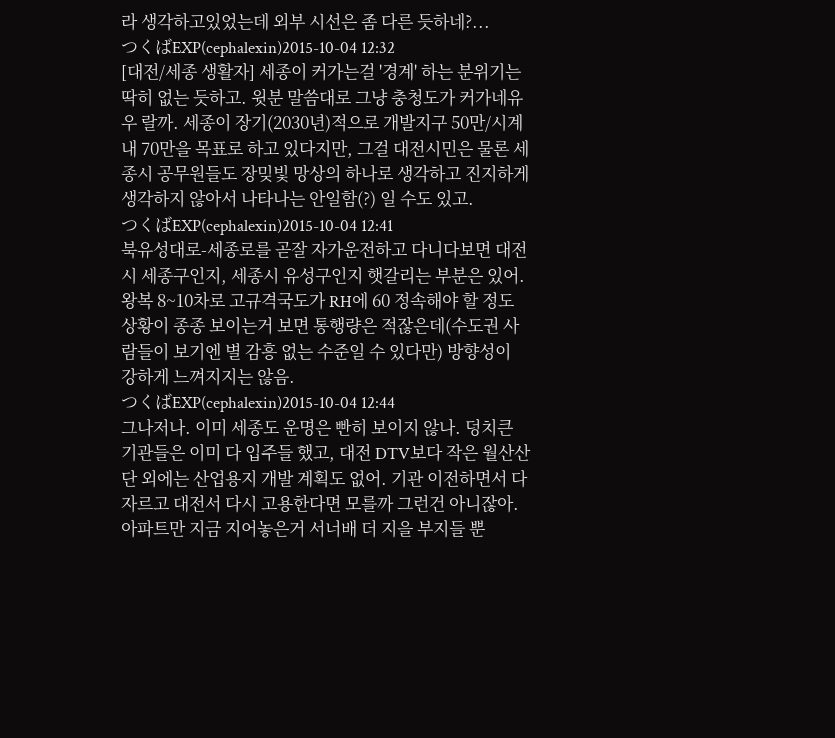라 생각하고있었는데 외부 시선은 좀 다른 듯하네?...
つくばEXP(cephalexin)2015-10-04 12:32
[대전/세종 생활자] 세종이 커가는걸 '경계' 하는 분위기는 딱히 없는 듯하고. 윗분 말씀대로 그냥 충청도가 커가네유우 랄까. 세종이 장기(2030년)적으로 개발지구 50만/시계내 70만을 목표로 하고 있다지만, 그걸 대전시민은 물론 세종시 공무원들도 장밎빛 망상의 하나로 생각하고 진지하게 생각하지 않아서 나타나는 안일함(?) 일 수도 있고.
つくばEXP(cephalexin)2015-10-04 12:41
북유성대로-세종로를 곧잘 자가운전하고 다니다보면 대전시 세종구인지, 세종시 유성구인지 햇갈리는 부분은 있어. 왕복 8~10차로 고규격국도가 RH에 60 정속해야 할 정도 상황이 종종 보이는거 보면 통행량은 적잖은데(수도권 사람들이 보기엔 별 감흥 없는 수준일 수 있다만) 방향성이 강하게 느껴지지는 않음.
つくばEXP(cephalexin)2015-10-04 12:44
그나저나. 이미 세종도 운명은 빤히 보이지 않나. 덩치큰 기관들은 이미 다 입주들 했고, 대전 DTV보다 작은 월산산단 외에는 산업용지 개발 계획도 없어. 기관 이전하면서 다 자르고 대전서 다시 고용한다면 모를까 그런건 아니잖아. 아파트만 지금 지어놓은거 서너배 더 지을 부지들 뿐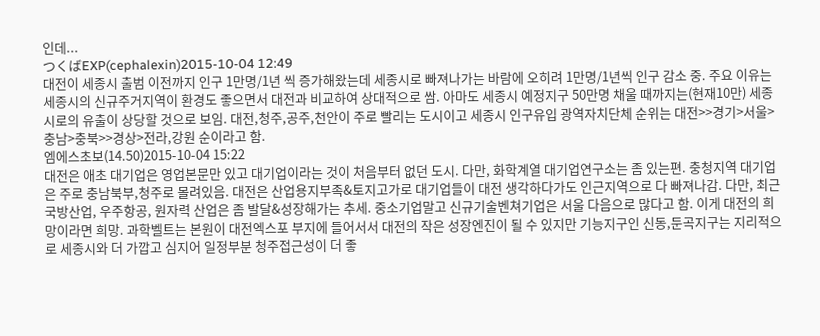인데...
つくばEXP(cephalexin)2015-10-04 12:49
대전이 세종시 출범 이전까지 인구 1만명/1년 씩 증가해왔는데 세종시로 빠져나가는 바람에 오히려 1만명/1년씩 인구 감소 중. 주요 이유는 세종시의 신규주거지역이 환경도 좋으면서 대전과 비교하여 상대적으로 쌈. 아마도 세종시 예정지구 50만명 채울 때까지는(현재10만) 세종시로의 유출이 상당할 것으로 보임. 대전,청주,공주,천안이 주로 빨리는 도시이고 세종시 인구유입 광역자치단체 순위는 대전>>경기>서울>충남>충북>>경상>전라,강원 순이라고 함.
엠에스초보(14.50)2015-10-04 15:22
대전은 애초 대기업은 영업본문만 있고 대기업이라는 것이 처음부터 없던 도시. 다만, 화학계열 대기업연구소는 좀 있는편. 충청지역 대기업은 주로 충남북부,청주로 몰려있음. 대전은 산업용지부족&토지고가로 대기업들이 대전 생각하다가도 인근지역으로 다 빠져나감. 다만, 최근 국방산업, 우주항공, 원자력 산업은 좀 발달&성장해가는 추세. 중소기업말고 신규기술벤쳐기업은 서울 다음으로 많다고 함. 이게 대전의 희망이라면 희망. 과학벨트는 본원이 대전엑스포 부지에 들어서서 대전의 작은 성장엔진이 될 수 있지만 기능지구인 신동,둔곡지구는 지리적으로 세종시와 더 가깝고 심지어 일정부분 청주접근성이 더 좋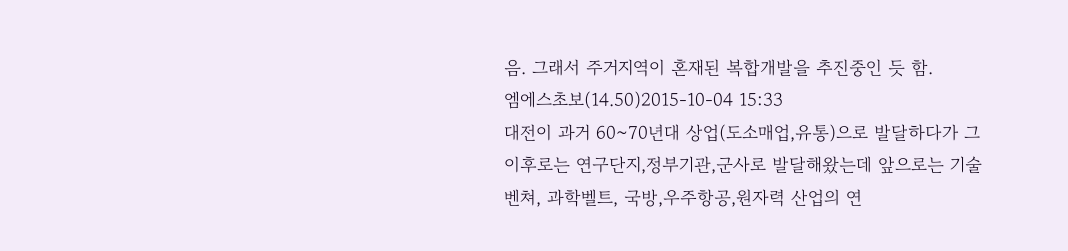음. 그래서 주거지역이 혼재된 복합개발을 추진중인 듯 함.
엠에스초보(14.50)2015-10-04 15:33
대전이 과거 60~70년대 상업(도소매업,유통)으로 발달하다가 그 이후로는 연구단지,정부기관,군사로 발달해왔는데 앞으로는 기술벤쳐, 과학벨트, 국방,우주항공,원자력 산업의 연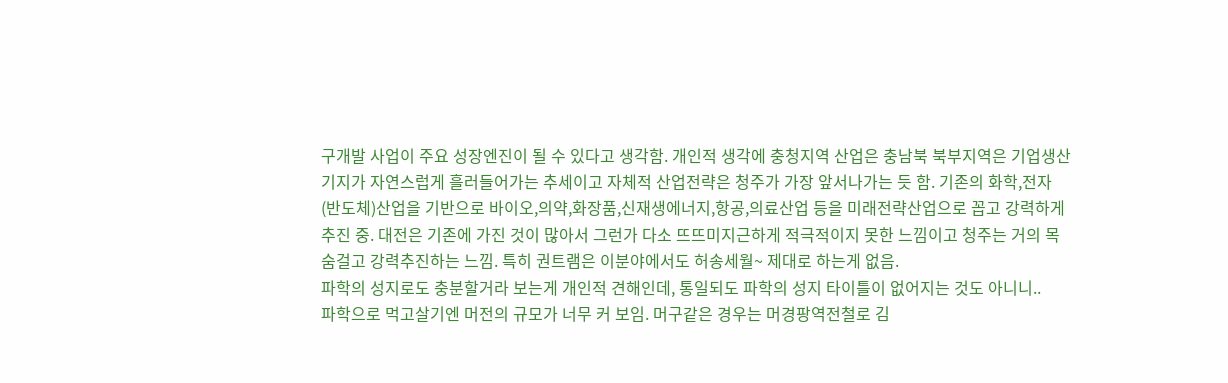구개발 사업이 주요 성장엔진이 될 수 있다고 생각함. 개인적 생각에 충청지역 산업은 충남북 북부지역은 기업생산기지가 자연스럽게 흘러들어가는 추세이고 자체적 산업전략은 청주가 가장 앞서나가는 듯 함. 기존의 화학,전자(반도체)산업을 기반으로 바이오,의약,화장품,신재생에너지,항공,의료산업 등을 미래전략산업으로 꼽고 강력하게 추진 중. 대전은 기존에 가진 것이 많아서 그런가 다소 뜨뜨미지근하게 적극적이지 못한 느낌이고 청주는 거의 목숨걸고 강력추진하는 느낌. 특히 권트램은 이분야에서도 허송세월~ 제대로 하는게 없음.
파학의 성지로도 충분할거라 보는게 개인적 견해인데, 통일되도 파학의 성지 타이틀이 없어지는 것도 아니니..
파학으로 먹고살기엔 머전의 규모가 너무 커 보임. 머구같은 경우는 머경팡역전철로 김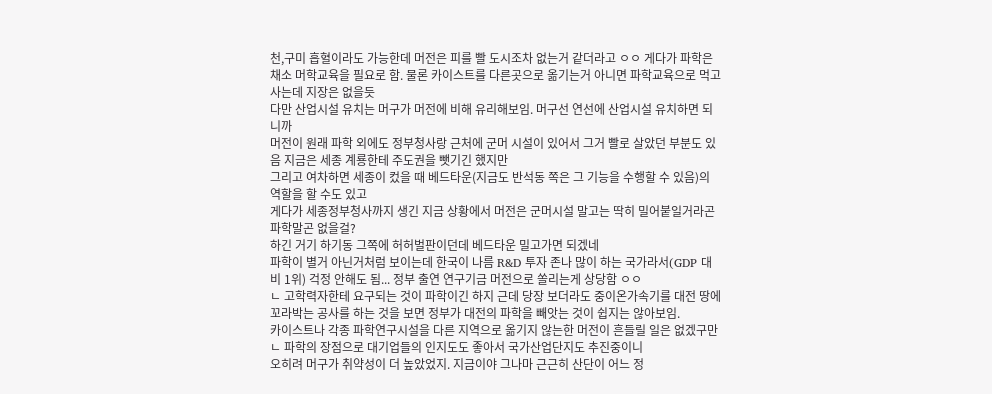천,구미 흡혈이라도 가능한데 머전은 피를 빨 도시조차 없는거 같더라고 ㅇㅇ 게다가 파학은 채소 머학교육을 필요로 함. 물론 카이스트를 다른곳으로 옮기는거 아니면 파학교육으로 먹고사는데 지장은 없을듯
다만 산업시설 유치는 머구가 머전에 비해 유리해보임. 머구선 연선에 산업시설 유치하면 되니까
머전이 원래 파학 외에도 정부청사랑 근처에 군머 시설이 있어서 그거 빨로 살았던 부분도 있음 지금은 세종 계룡한테 주도권을 뺏기긴 했지만
그리고 여차하면 세종이 컸을 때 베드타운(지금도 반석동 쪽은 그 기능을 수행할 수 있음)의 역할을 할 수도 있고
게다가 세종정부청사까지 생긴 지금 상황에서 머전은 군머시설 말고는 딱히 밀어붙일거라곤 파학말곤 없을걸?
하긴 거기 하기동 그쪽에 허허벌판이던데 베드타운 밀고가면 되겠네
파학이 별거 아닌거처럼 보이는데 한국이 나름 R&D 투자 존나 많이 하는 국가라서(GDP 대비 1위) 걱정 안해도 됨... 정부 출연 연구기금 머전으로 쏠리는게 상당함 ㅇㅇ
ㄴ 고학력자한테 요구되는 것이 파학이긴 하지 근데 당장 보더라도 중이온가속기를 대전 땅에 꼬라박는 공사를 하는 것을 보면 정부가 대전의 파학을 빼앗는 것이 쉽지는 않아보임.
카이스트나 각종 파학연구시설을 다른 지역으로 옮기지 않는한 머전이 흔들릴 일은 없겠구만
ㄴ 파학의 장점으로 대기업들의 인지도도 좋아서 국가산업단지도 추진중이니
오히려 머구가 취약성이 더 높았었지. 지금이야 그나마 근근히 산단이 어느 정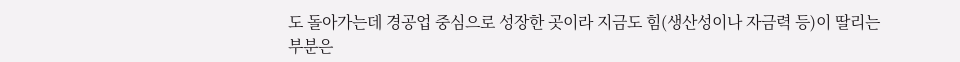도 돌아가는데 경공업 중심으로 성장한 곳이라 지금도 힘(생산성이나 자금력 등)이 딸리는 부분은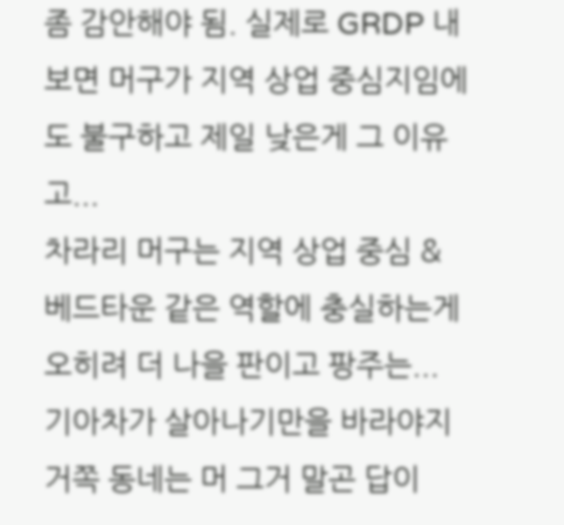좀 감안해야 됨. 실제로 GRDP 내보면 머구가 지역 상업 중심지임에도 불구하고 제일 낮은게 그 이유고...
차라리 머구는 지역 상업 중심 & 베드타운 같은 역할에 충실하는게 오히려 더 나을 판이고 팡주는... 기아차가 살아나기만을 바라야지 거쪽 동네는 머 그거 말곤 답이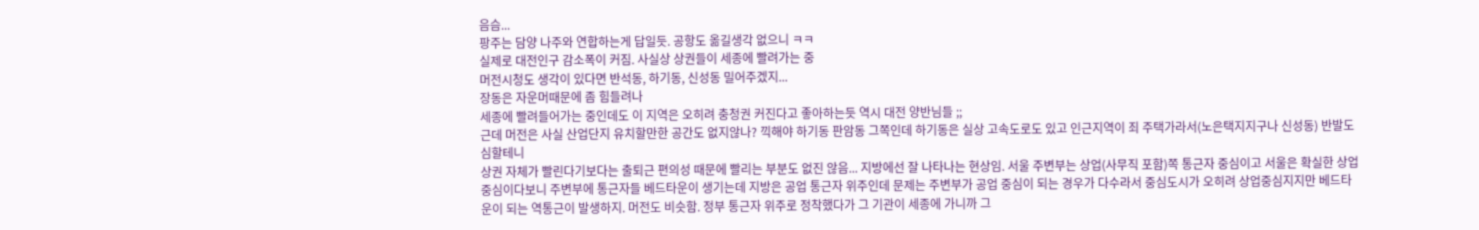음슴...
팡주는 담양 나주와 연합하는게 답일듯. 공항도 옮길생각 없으니 ㅋㅋ
실제로 대전인구 감소폭이 커짐. 사실상 상권들이 세종에 빨려가는 중
머전시청도 생각이 있다면 반석동, 하기동, 신성동 밀어주겠지...
장동은 자운머때문에 좀 힘들려나
세종에 빨려들어가는 중인데도 이 지역은 오히려 충청권 커진다고 좋아하는듯 역시 대전 양반님들 ;;
근데 머전은 사실 산업단지 유치할만한 공간도 없지않나? 끽해야 하기동 판암동 그쪽인데 하기동은 실상 고속도로도 있고 인근지역이 죄 주택가라서(노은택지지구나 신성동) 반발도 심할테니
상권 자체가 빨린다기보다는 출퇴근 편의성 때문에 빨리는 부분도 없진 않음... 지방에선 잘 나타나는 현상임. 서울 주변부는 상업(사무직 포함)쪽 통근자 중심이고 서울은 확실한 상업 중심이다보니 주변부에 통근자들 베드타운이 생기는데 지방은 공업 통근자 위주인데 문제는 주변부가 공업 중심이 되는 경우가 다수라서 중심도시가 오히려 상업중심지지만 베드타운이 되는 역통근이 발생하지. 머전도 비슷함. 정부 통근자 위주로 정착했다가 그 기관이 세종에 가니까 그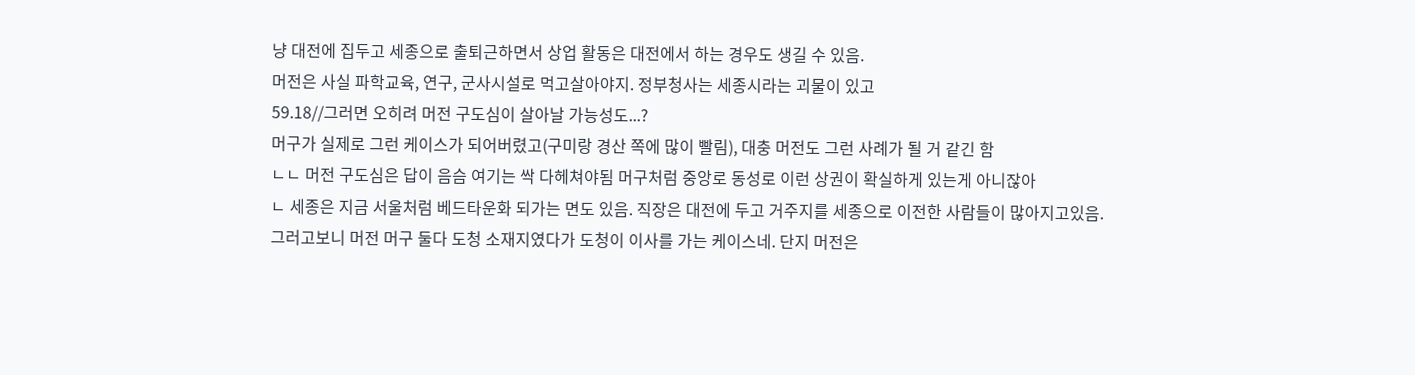냥 대전에 집두고 세종으로 출퇴근하면서 상업 활동은 대전에서 하는 경우도 생길 수 있음.
머전은 사실 파학교육, 연구, 군사시설로 먹고살아야지. 정부청사는 세종시라는 괴물이 있고
59.18//그러면 오히려 머전 구도심이 살아날 가능성도...?
머구가 실제로 그런 케이스가 되어버렸고(구미랑 경산 쪽에 많이 빨림), 대충 머전도 그런 사례가 될 거 같긴 함
ㄴㄴ 머전 구도심은 답이 음슴 여기는 싹 다헤쳐야됨 머구처럼 중앙로 동성로 이런 상권이 확실하게 있는게 아니잖아
ㄴ 세종은 지금 서울처럼 베드타운화 되가는 면도 있음. 직장은 대전에 두고 거주지를 세종으로 이전한 사람들이 많아지고있음.
그러고보니 머전 머구 둘다 도청 소재지였다가 도청이 이사를 가는 케이스네. 단지 머전은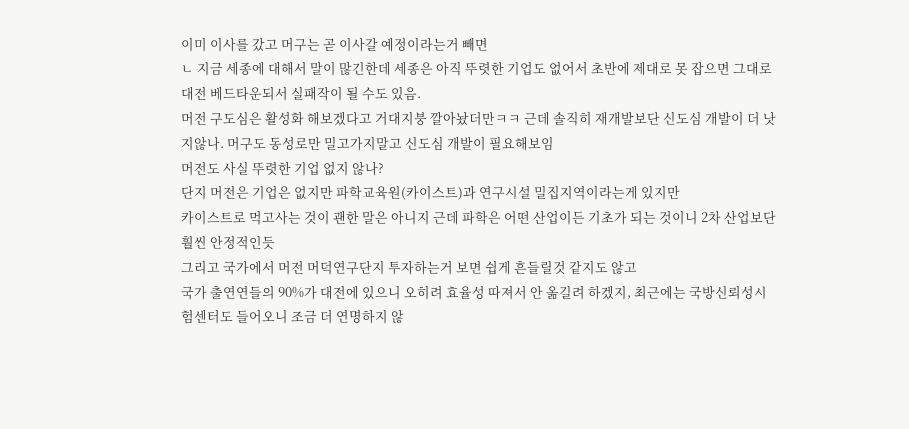이미 이사를 갔고 머구는 곧 이사갈 예정이라는거 빼면
ㄴ 지금 세종에 대해서 말이 많긴한데 세종은 아직 뚜렷한 기업도 없어서 초반에 제대로 못 잡으면 그대로 대전 베드타운되서 실패작이 될 수도 있음.
머전 구도심은 활성화 해보겠다고 거대지붕 깔아놨더만ㅋㅋ 근데 솔직히 재개발보단 신도심 개발이 더 낫지않나. 머구도 동성로만 밀고가지말고 신도심 개발이 필요해보임
머전도 사실 뚜렷한 기업 없지 않나?
단지 머전은 기업은 없지만 파학교육원(카이스트)과 연구시설 밀집지역이라는게 있지만
카이스트로 먹고사는 것이 괜한 말은 아니지 근데 파학은 어떤 산업이든 기초가 되는 것이니 2차 산업보단 훨씬 안정적인듯
그리고 국가에서 머전 머덕연구단지 투자하는거 보면 쉽게 흔들릴것 같지도 않고
국가 출연연들의 90%가 대전에 있으니 오히려 효율성 따져서 안 옮길려 하겠지, 최근에는 국방신뢰성시험센터도 들어오니 조금 더 연명하지 않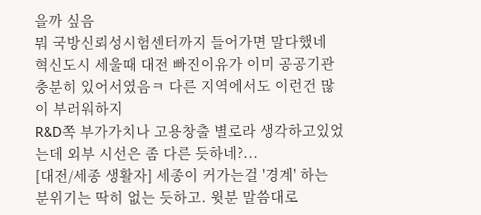을까 싶음
뭐 국방신뢰성시험센터까지 들어가면 말다했네
혁신도시 세울때 대전 빠진이유가 이미 공공기관 충분히 있어서였음ㅋ 다른 지역에서도 이런건 많이 부러워하지
R&D쪽 부가가치나 고용창출 별로라 생각하고있었는데 외부 시선은 좀 다른 듯하네?...
[대전/세종 생활자] 세종이 커가는걸 '경계' 하는 분위기는 딱히 없는 듯하고. 윗분 말씀대로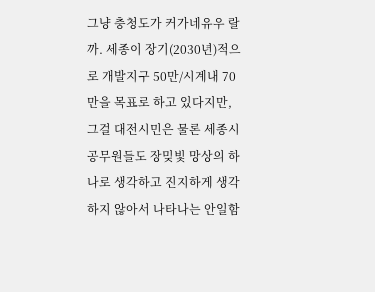그냥 충청도가 커가네유우 랄까. 세종이 장기(2030년)적으로 개발지구 50만/시계내 70만을 목표로 하고 있다지만, 그걸 대전시민은 물론 세종시 공무원들도 장밎빛 망상의 하나로 생각하고 진지하게 생각하지 않아서 나타나는 안일함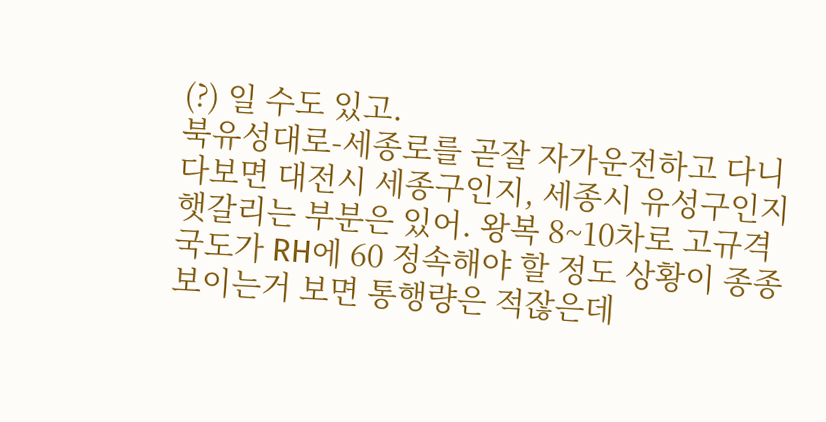(?) 일 수도 있고.
북유성대로-세종로를 곧잘 자가운전하고 다니다보면 대전시 세종구인지, 세종시 유성구인지 햇갈리는 부분은 있어. 왕복 8~10차로 고규격국도가 RH에 60 정속해야 할 정도 상황이 종종 보이는거 보면 통행량은 적잖은데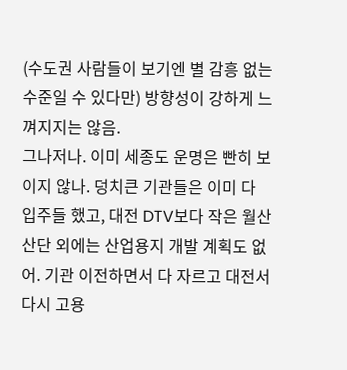(수도권 사람들이 보기엔 별 감흥 없는 수준일 수 있다만) 방향성이 강하게 느껴지지는 않음.
그나저나. 이미 세종도 운명은 빤히 보이지 않나. 덩치큰 기관들은 이미 다 입주들 했고, 대전 DTV보다 작은 월산산단 외에는 산업용지 개발 계획도 없어. 기관 이전하면서 다 자르고 대전서 다시 고용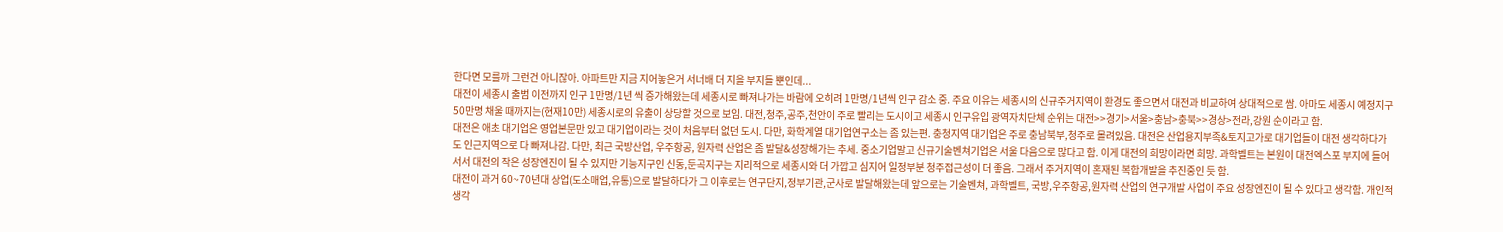한다면 모를까 그런건 아니잖아. 아파트만 지금 지어놓은거 서너배 더 지을 부지들 뿐인데...
대전이 세종시 출범 이전까지 인구 1만명/1년 씩 증가해왔는데 세종시로 빠져나가는 바람에 오히려 1만명/1년씩 인구 감소 중. 주요 이유는 세종시의 신규주거지역이 환경도 좋으면서 대전과 비교하여 상대적으로 쌈. 아마도 세종시 예정지구 50만명 채울 때까지는(현재10만) 세종시로의 유출이 상당할 것으로 보임. 대전,청주,공주,천안이 주로 빨리는 도시이고 세종시 인구유입 광역자치단체 순위는 대전>>경기>서울>충남>충북>>경상>전라,강원 순이라고 함.
대전은 애초 대기업은 영업본문만 있고 대기업이라는 것이 처음부터 없던 도시. 다만, 화학계열 대기업연구소는 좀 있는편. 충청지역 대기업은 주로 충남북부,청주로 몰려있음. 대전은 산업용지부족&토지고가로 대기업들이 대전 생각하다가도 인근지역으로 다 빠져나감. 다만, 최근 국방산업, 우주항공, 원자력 산업은 좀 발달&성장해가는 추세. 중소기업말고 신규기술벤쳐기업은 서울 다음으로 많다고 함. 이게 대전의 희망이라면 희망. 과학벨트는 본원이 대전엑스포 부지에 들어서서 대전의 작은 성장엔진이 될 수 있지만 기능지구인 신동,둔곡지구는 지리적으로 세종시와 더 가깝고 심지어 일정부분 청주접근성이 더 좋음. 그래서 주거지역이 혼재된 복합개발을 추진중인 듯 함.
대전이 과거 60~70년대 상업(도소매업,유통)으로 발달하다가 그 이후로는 연구단지,정부기관,군사로 발달해왔는데 앞으로는 기술벤쳐, 과학벨트, 국방,우주항공,원자력 산업의 연구개발 사업이 주요 성장엔진이 될 수 있다고 생각함. 개인적 생각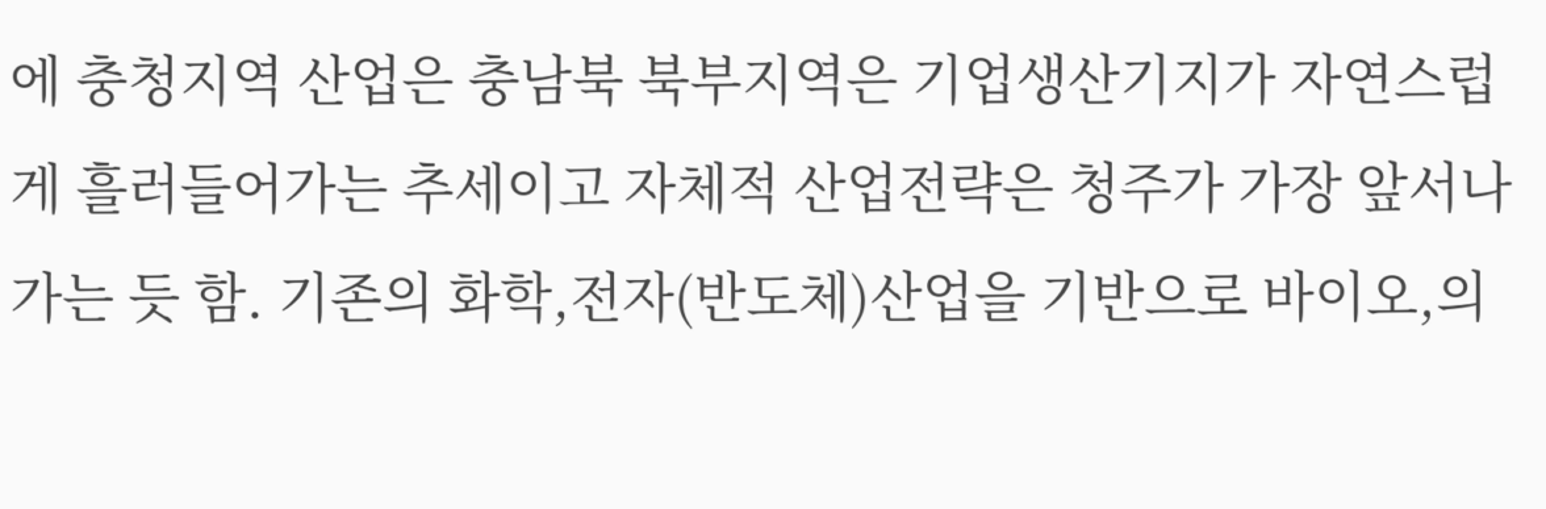에 충청지역 산업은 충남북 북부지역은 기업생산기지가 자연스럽게 흘러들어가는 추세이고 자체적 산업전략은 청주가 가장 앞서나가는 듯 함. 기존의 화학,전자(반도체)산업을 기반으로 바이오,의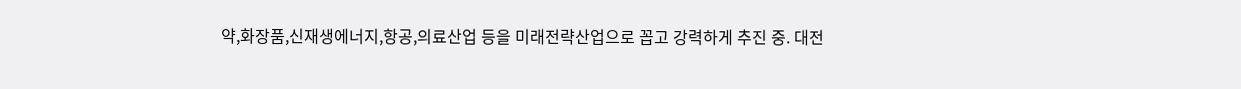약,화장품,신재생에너지,항공,의료산업 등을 미래전략산업으로 꼽고 강력하게 추진 중. 대전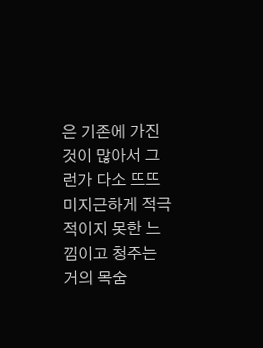은 기존에 가진 것이 많아서 그런가 다소 뜨뜨미지근하게 적극적이지 못한 느낌이고 청주는 거의 목숨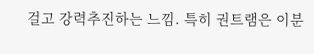걸고 강력추진하는 느낌. 특히 권트램은 이분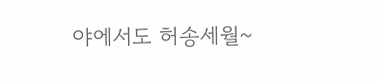야에서도 허송세월~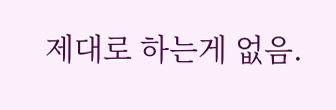제대로 하는게 없음.